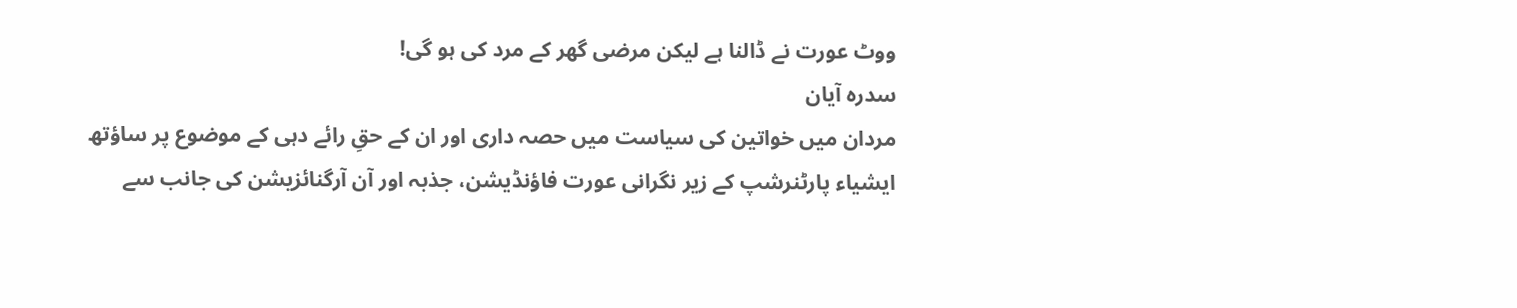ووٹ عورت نے ڈالنا ہے لیکن مرضی گھر کے مرد کی ہو گی!
سدرہ آیان
مردان میں خواتین کی سیاست میں حصہ داری اور ان کے حقِ رائے دہی کے موضوع پر ساؤتھ ایشیاء پارٹنرشپ کے زیر نگرانی عورت فاؤنڈیشن، جذبہ اور آن آرگنائزیشن کی جانب سے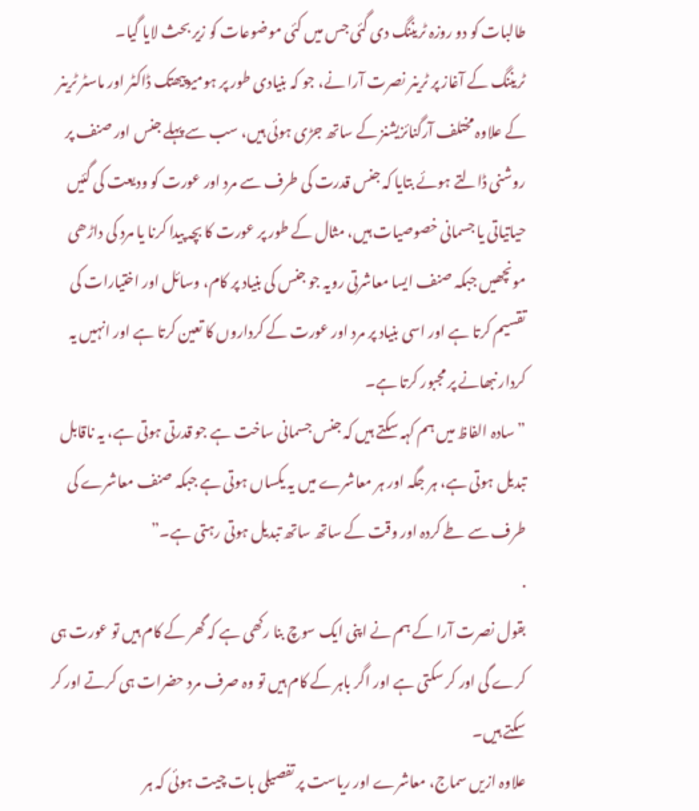طالبات کو دو روزہ ٹریننگ دی گئی جس میں کئی موضوعات کو زیر بحث لایا گیا۔
ٹریننگ کے آغاز پر ٹرینر نصرت آرا نے، جو کہ بنیادی طور پر ہومیوپیھتک ڈاکٹر اور ماسٹر ٹرینر کے علاوہ مختلف آرگنائزیشنز کے ساتھ جڑی ہوئی ہیں، سب سے پہلے جنس اور صنف پر روشنی ڈالتے ہوئے بتایا کہ جنس قدرت کی طرف سے مرد اور عورت کو ودیعت کی گئیں حیاتیاتی یا جسمانی خصوصیات ہیں، مثال کے طور پر عورت کا بچہ پیدا کرنا یا مرد کی داڑھی مونچھیں جبکہ صنف ایسا معاشرتی رویہ جو جنس کی بنیاد پر کام، وسائل اور اختیارات کی تقسیم کرتا ہے اور اسی بنیاد پر مرد اور عورت کے کرداروں کا تعین کرتا ہے اور انہیں یہ کردار نبھانے پر مجبور کرتا ہے۔
”سادہ الفاظ میں ہم کہہ سکتے ہیں کہ جنس جسمانی ساخت ہے جو قدرتی ہوتی ہے، یہ ناقابل تبدیل ہوتی ہے، ہر جگہ اور ہر معاشرے میں یہ یکساں ہوتی ہے جبکہ صنف معاشرے کی طرف سے طے کردہ اور وقت کے ساتھ ساتھ تبدیل ہوتی رہتی ہے۔”
.
بقول نصرت آرا کے ہم نے اپنی ایک سوچ بنا رکھی ہے کہ گھر کے کام ہیں تو عورت ہی کرے گی اور کر سکتی ہے اور اگر باہر کے کام ہیں تو وہ صرف مرد حضرات ہی کرتے اور کر سکتے ہیں۔
علاوہ ازیں سماج، معاشرے اور ریاست پر تفصیلی بات چیت ہوئی کہ ہر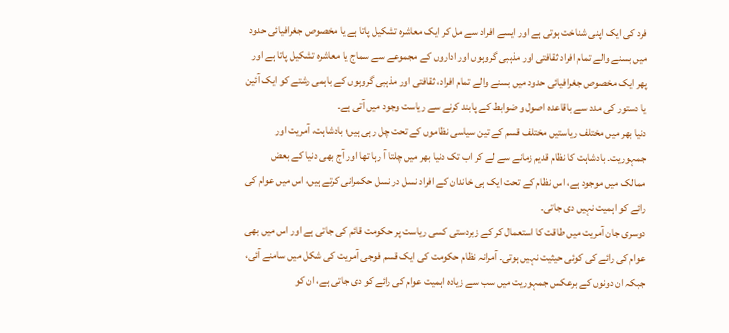فرد کی ایک اپنی شناخت ہوتی ہے اور ایسے افراد سے مل کر ایک معاشرہ تشکیل پاتا ہے یا مخصوص جغرافیائی حدود میں بسنے والے تمام افراد ثقافتی اور مذہبی گروہوں اور اداروں کے مجموعے سے سماج یا معاشرہ تشکیل پاتا ہے اور پھر ایک مخصوص جغرافیائی حدود میں بسنے والے تمام افراد، ثقافتی اور مذہبی گروہوں کے باہمی رشتے کو ایک آئین یا دستور کی مدد سے باقاعدہ اصول و ضوابط کے پابند کرنے سے ریاست وجود میں آتی ہے۔
دنیا بھر میں مختلف ریاستیں مختلف قسم کے تین سیاسی نظاموں کے تحت چل رہی ہیں؛ بادشاہت، آمریت اور جمہوریت۔ بادشاہت کا نظام قدیم زمانے سے لے کر اب تک دنیا بھر میں چلتا آ رہا تھا اور آج بھی دنیا کے بعض ممالک میں موجود ہے، اس نظام کے تحت ایک ہی خاندان کے افراد نسل در نسل حکمرانی کرتے ہیں، اس میں عوام کی رائے کو اہمیت نہیں دی جاتی۔
دوسری جان آمریت میں طاقت کا استعمال کر کے زبردستی کسی ریاست پر حکومت قائم کی جاتی ہے اور اس میں بھی عوام کی رائے کی کوئی حیثیت نہیں ہوتی۔ آمرانہ نظام حکومت کی ایک قسم فوجی آمریت کی شکل میں سامنے آئی،
جبکہ ان دونوں کے برعکس جمہوریت میں سب سے زیادہ اہمیت عوام کی رائے کو دی جاتی ہے، ان کو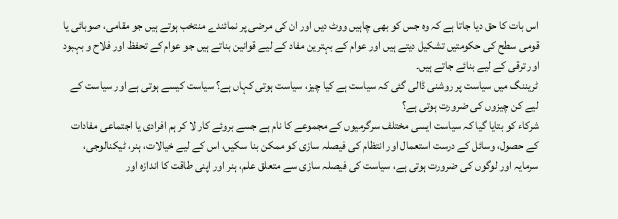اس بات کا حق دیا جاتا ہے کہ وہ جس کو بھی چاہیں ووٹ دیں اور ان کی مرضی پر نمائندے منتخب ہوتے ہیں جو مقامی، صوبائی یا قومی سطح کی حکومتیں تشکیل دیتے ہیں اور عوام کے بہترین مفاد کے لیے قوانین بناتے ہیں جو عوام کے تحفظ اور فلاح و بہبود اور ترقی کے لیے بنائے جاتے ہیں۔
ٹریننگ میں سیاست پر روشنی ڈالی گئی کہ سیاست ہے کیا چیز، سیاست ہوتی کہاں ہے؟ سیاست کیسے ہوتی ہے اور سیاست کے لیے کن چیزوں کی ضرورت ہوتی ہے؟
شرکاء کو بتایا گیا کہ سیاست ایسی مختلف سرگرمیوں کے مجموعے کا نام ہے جسے بروئے کار لا کر ہم افرادی یا اجتماعی مفادات کے حصول، وسائل کے درست استعمال اور انتظام کی فیصلہ سازی کو ممکن بنا سکیں، اس کے لیے خیالات، ہنر، ٹیکنالوجی، سرمایہ اور لوگوں کی ضرورت ہوتی ہے، سیاست کی فیصلہ سازی سے متعلق علم، ہنر اور اپنی طاقت کا اندازہ اور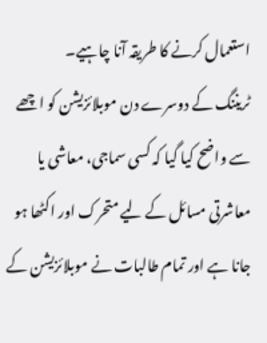استعمال کرنے کا طریقہ آنا چاہیے۔
ٹریننگ کے دوسرے دن موبلائزیشن کو اچھے سے واضح کیا گیا کہ کسی سماجی، معاشی یا معاشرتی مسائل کے لیے متحرک اور اکٹھا ہو جانا ہے اور تمام طالبات نے موبلائزیشن کے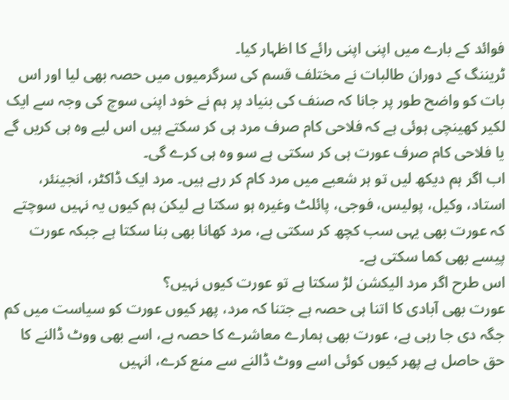فوائد کے بارے میں اپنی اپنی رائے کا اظہار کیا۔
ٹریننگ کے دوران طالبات نے مختلف قسم کی سرگرمیوں میں حصہ بھی لیا اور اس بات کو واضح طور پر جانا کہ صنف کی بنیاد پر ہم نے خود اپنی سوچ کی وجہ سے ایک لکیر کھینچی ہوئی ہے کہ فلاحی کام صرف مرد ہی کر سکتے ہیں اس لیے وہ ہی کریں گے یا فلاحی کام صرف عورت ہی کر سکتی ہے سو وہ ہی کرے گی۔
اب اگر ہم دیکھ لیں تو ہر شعبے میں مرد کام کر رہے ہیں۔ مرد ایک ڈاکٹر، انجینئر، استاد، وکیل، پولیس، فوجی، پائلٹ وغیرہ ہو سکتا ہے لیکن ہم کیوں یہ نہیں سوچتے کہ عورت بھی یہی سب کچھ کر سکتی ہے، مرد کھانا بھی بنا سکتا ہے جبکہ عورت پیسے بھی کما سکتی ہے۔
اس طرح اگر مرد الیکشن لڑ سکتا ہے تو عورت کیوں نہیں؟
عورت بھی آبادی کا اتنا ہی حصہ ہے جتنا کہ مرد، پھر کیوں عورت کو سیاست میں کم جگہ دی جا رہی ہے، عورت بھی ہمارے معاشرے کا حصہ ہے، اسے بھی ووٹ ڈالنے کا حق حاصل ہے پھر کیوں کوئی اسے ووٹ ڈالنے سے منع کرے، انہیں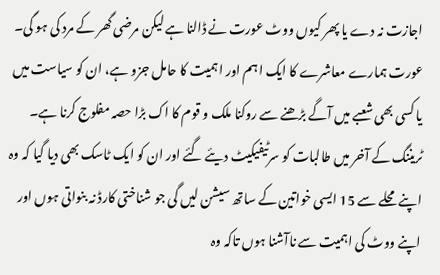اجازت نہ دے یا پھر کیوں ووٹ عورت نے ڈالنا ہے لیکن مرضی گھر کے مرد کی ہو گی۔
عورت ہمارے معاشرے کا ایک اہم اور اہمیت کا حامل جزو ہے، ان کو سیاست میں یا کسی بھی شعبے میں آگے بڑھنے سے روکنا ملک و قوم کا اک بڑا حصہ مفلوج کرنا ہے۔
ٹریننگ کے آخر میں طالبات کو سرٹیفیکیٹ دیئے گئے اور ان کو ایک ٹاسک بھی دیا گیا کہ وہ اپنے محلے سے 15 ایسی خواتین کے ساتھ سیشن لیں گی جو شناختی کارڈ نہ بنواتی ہوں اور اپنے ووٹ کی اہمیت سے ناآشنا ہوں تاکہ وہ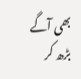بھی آگے بڑھ کر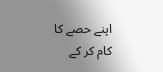اپنے حصے کا کام کر کے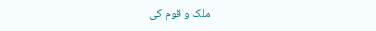ملک و قوم کی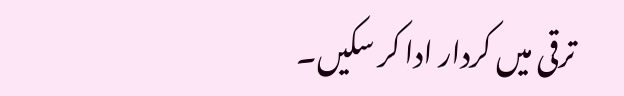ترقی میں کردار ادا کر سکیں۔